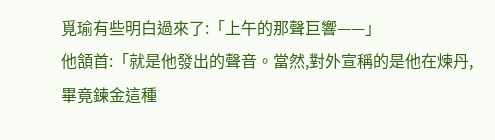覓瑜有些明白過來了:「上午的那聲巨響——」
他頷首:「就是他發出的聲音。當然,對外宣稱的是他在煉丹,畢竟鍊金這種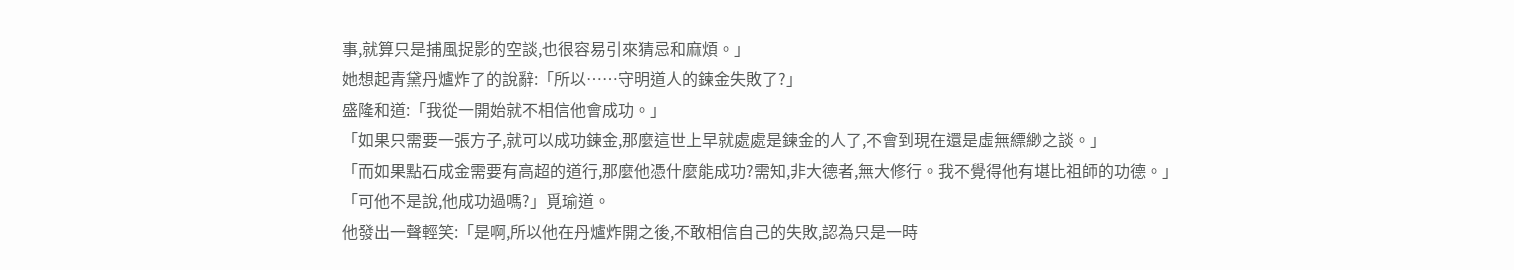事,就算只是捕風捉影的空談,也很容易引來猜忌和麻煩。」
她想起青黛丹爐炸了的說辭:「所以……守明道人的鍊金失敗了?」
盛隆和道:「我從一開始就不相信他會成功。」
「如果只需要一張方子,就可以成功鍊金,那麼這世上早就處處是鍊金的人了,不會到現在還是虛無縹緲之談。」
「而如果點石成金需要有高超的道行,那麼他憑什麼能成功?需知,非大德者,無大修行。我不覺得他有堪比祖師的功德。」
「可他不是說,他成功過嗎?」覓瑜道。
他發出一聲輕笑:「是啊,所以他在丹爐炸開之後,不敢相信自己的失敗,認為只是一時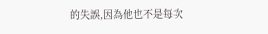的失誤,因為他也不是每次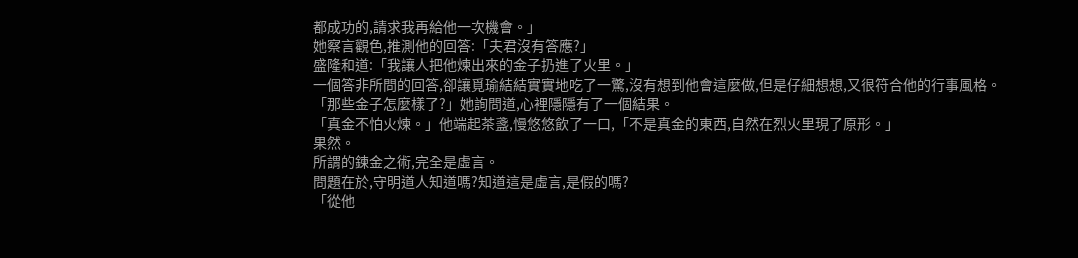都成功的,請求我再給他一次機會。」
她察言觀色,推測他的回答:「夫君沒有答應?」
盛隆和道:「我讓人把他煉出來的金子扔進了火里。」
一個答非所問的回答,卻讓覓瑜結結實實地吃了一驚,沒有想到他會這麼做,但是仔細想想,又很符合他的行事風格。
「那些金子怎麼樣了?」她詢問道,心裡隱隱有了一個結果。
「真金不怕火煉。」他端起茶盞,慢悠悠飲了一口,「不是真金的東西,自然在烈火里現了原形。」
果然。
所謂的鍊金之術,完全是虛言。
問題在於,守明道人知道嗎?知道這是虛言,是假的嗎?
「從他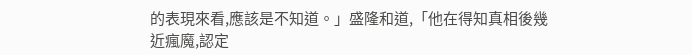的表現來看,應該是不知道。」盛隆和道,「他在得知真相後幾近瘋魔,認定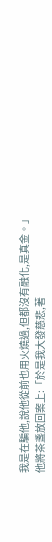我是在騙他,說他從前也用火燒過,但都沒有融化,是真金。」
他將茶盞放回案上:「於是我大發慈悲,著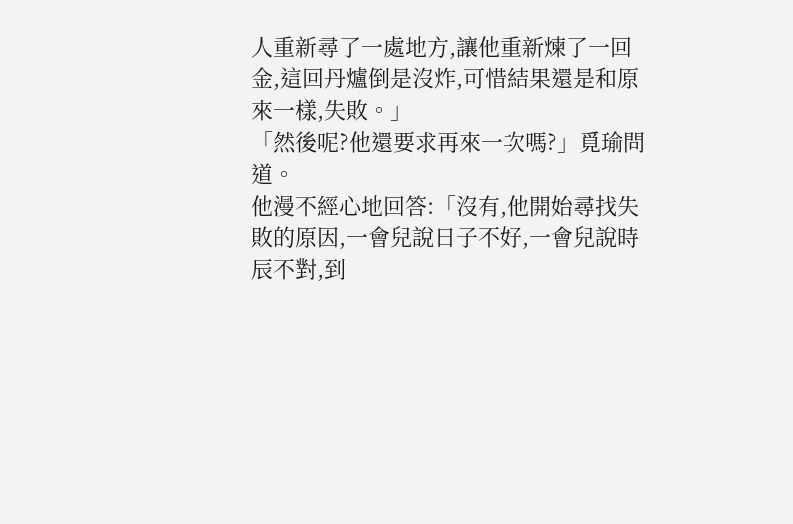人重新尋了一處地方,讓他重新煉了一回金,這回丹爐倒是沒炸,可惜結果還是和原來一樣,失敗。」
「然後呢?他還要求再來一次嗎?」覓瑜問道。
他漫不經心地回答:「沒有,他開始尋找失敗的原因,一會兒說日子不好,一會兒說時辰不對,到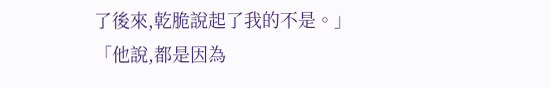了後來,乾脆說起了我的不是。」
「他說,都是因為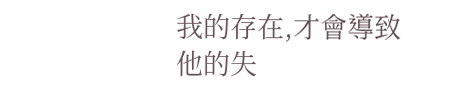我的存在,才會導致他的失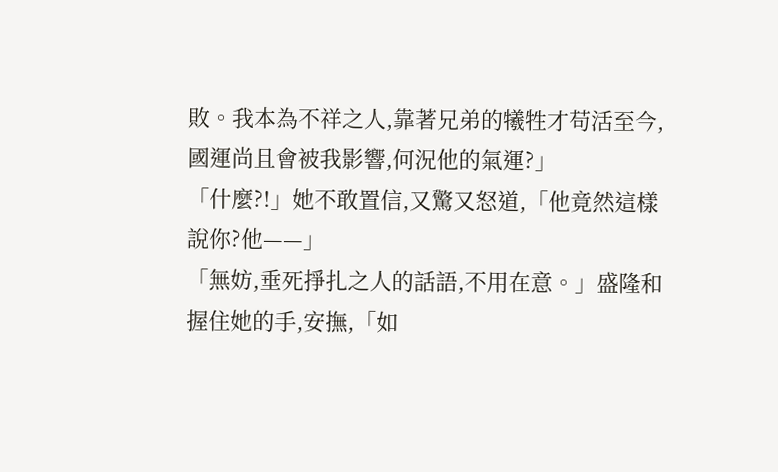敗。我本為不祥之人,靠著兄弟的犧牲才苟活至今,國運尚且會被我影響,何況他的氣運?」
「什麼?!」她不敢置信,又驚又怒道,「他竟然這樣說你?他——」
「無妨,垂死掙扎之人的話語,不用在意。」盛隆和握住她的手,安撫,「如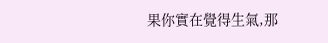果你實在覺得生氣,那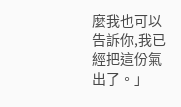麼我也可以告訴你,我已經把這份氣出了。」